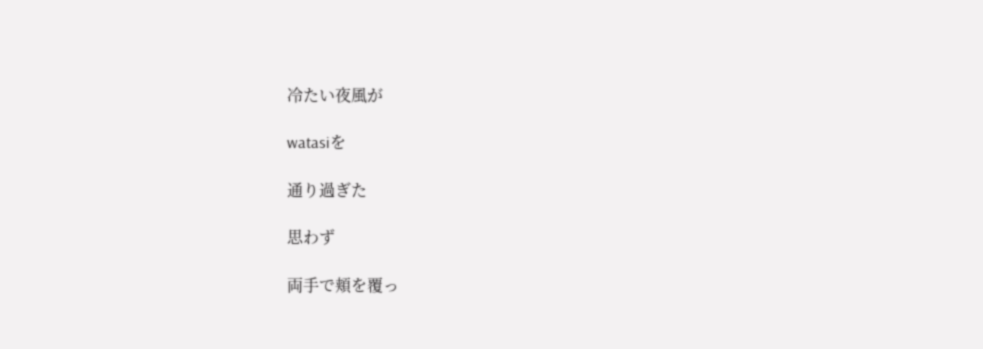冷たい夜風が

watasiを

通り過ぎた

思わず

両手で頬を覆っ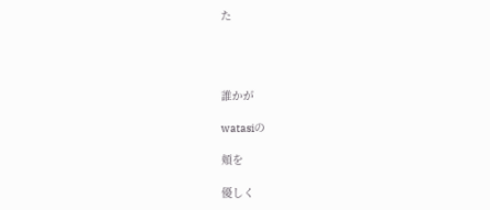た




誰かが

watasiの

頬を

優しく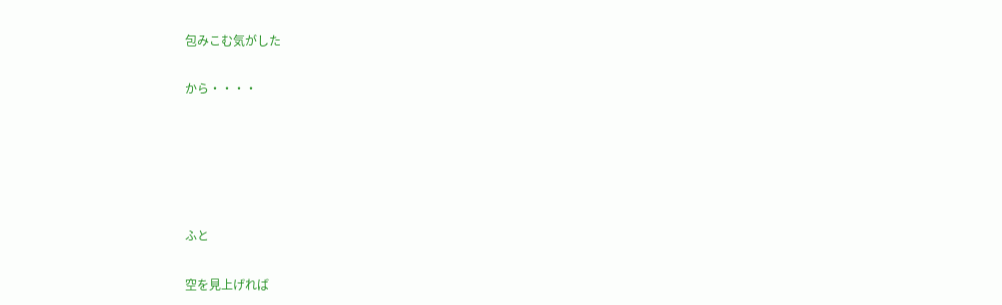包みこむ気がした

から・・・・





ふと

空を見上げれば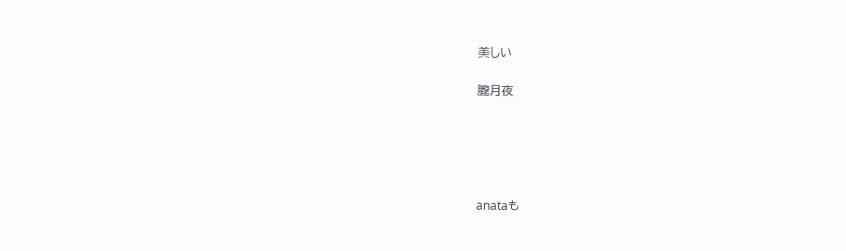美しい

朧月夜





anataも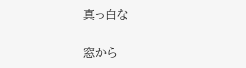真っ白な

窓から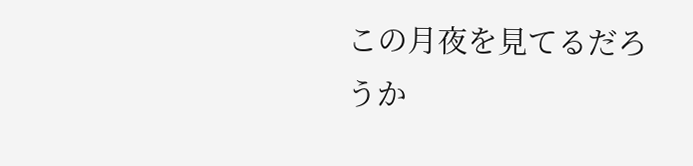この月夜を見てるだろうか